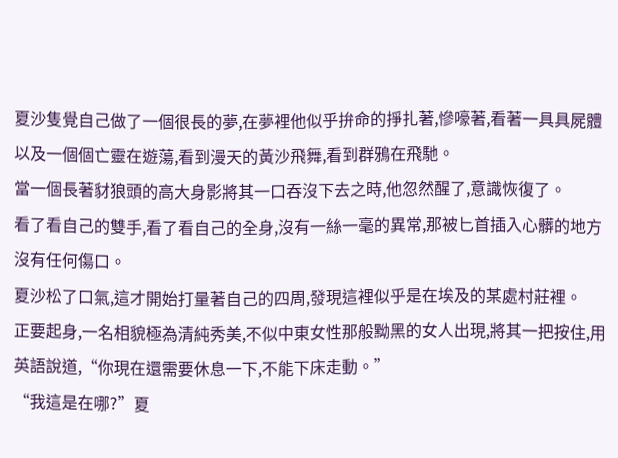夏沙隻覺自己做了一個很長的夢,在夢裡他似乎拚命的掙扎著,慘嚎著,看著一具具屍體以及一個個亡靈在遊蕩,看到漫天的黃沙飛舞,看到群鴉在飛馳。
當一個長著豺狼頭的高大身影將其一口吞沒下去之時,他忽然醒了,意識恢復了。
看了看自己的雙手,看了看自己的全身,沒有一絲一毫的異常,那被匕首插入心髒的地方沒有任何傷口。
夏沙松了口氣,這才開始打量著自己的四周,發現這裡似乎是在埃及的某處村莊裡。
正要起身,一名相貌極為清純秀美,不似中東女性那般黝黑的女人出現,將其一把按住,用英語說道,“你現在還需要休息一下,不能下床走動。”
“我這是在哪?”夏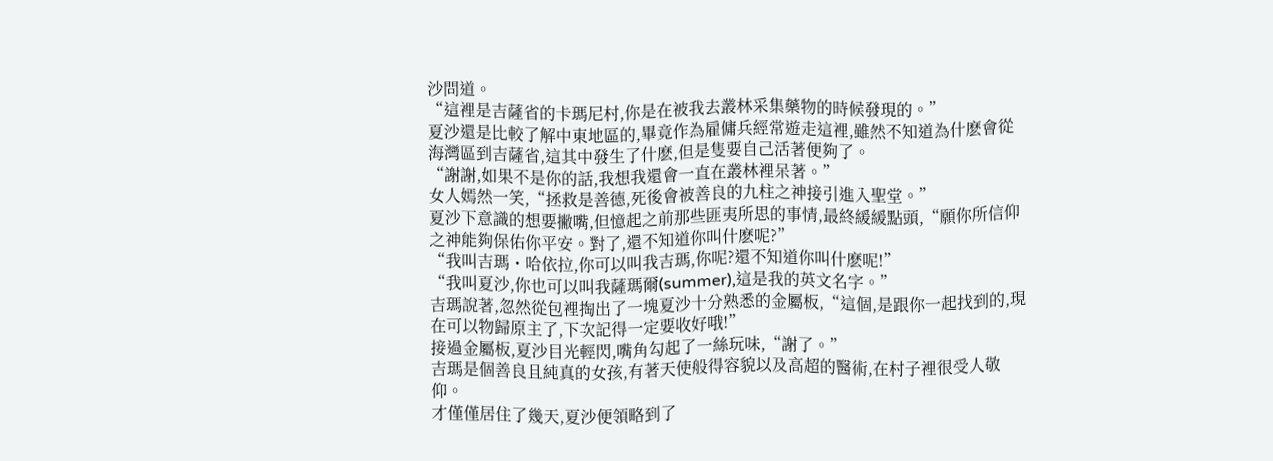沙問道。
“這裡是吉薩省的卡瑪尼村,你是在被我去叢林采集藥物的時候發現的。”
夏沙還是比較了解中東地區的,畢竟作為雇傭兵經常遊走這裡,雖然不知道為什麽會從海灣區到吉薩省,這其中發生了什麽,但是隻要自己活著便夠了。
“謝謝,如果不是你的話,我想我還會一直在叢林裡呆著。”
女人嫣然一笑,“拯救是善德,死後會被善良的九柱之神接引進入聖堂。”
夏沙下意識的想要撇嘴,但憶起之前那些匪夷所思的事情,最終緩緩點頭,“願你所信仰之神能夠保佑你平安。對了,還不知道你叫什麽呢?”
“我叫吉瑪・哈依拉,你可以叫我吉瑪,你呢?還不知道你叫什麽呢!”
“我叫夏沙,你也可以叫我薩瑪爾(summer),這是我的英文名字。”
吉瑪說著,忽然從包裡掏出了一塊夏沙十分熟悉的金屬板,“這個,是跟你一起找到的,現在可以物歸原主了,下次記得一定要收好哦!”
接過金屬板,夏沙目光輕閃,嘴角勾起了一絲玩味,“謝了。”
吉瑪是個善良且純真的女孩,有著天使般得容貌以及高超的醫術,在村子裡很受人敬仰。
才僅僅居住了幾天,夏沙便領略到了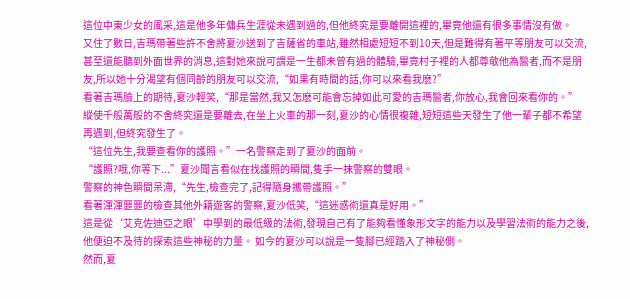這位中東少女的風采,這是他多年傭兵生涯從未遇到過的,但他終究是要離開這裡的,畢竟他還有很多事情沒有做。
又住了數日,吉瑪帶著些許不舍將夏沙送到了吉薩省的車站,雖然相處短短不到10天,但是難得有著平等朋友可以交流,甚至還能聽到外面世界的消息,這對她來說可謂是一生都未曾有過的體驗,畢竟村子裡的人都尊敬他為醫者,而不是朋友,所以她十分渴望有個同齡的朋友可以交流,“如果有時間的話,你可以來看我麽?”
看著吉瑪臉上的期待,夏沙輕笑,“那是當然,我又怎麽可能會忘掉如此可愛的吉瑪醫者,你放心,我會回來看你的。”
縱使千般萬般的不舍終究還是要離去,在坐上火車的那一刻,夏沙的心情很複雜,短短這些天發生了他一輩子都不希望再遇到,但終究發生了。
“這位先生,我要查看你的護照。”一名警察走到了夏沙的面前。
“護照?哦,你等下...”夏沙聞言看似在找護照的瞬間,隻手一抹警察的雙眼。
警察的神色瞬間呆滯,“先生,檢查完了,記得隨身攜帶護照。”
看著渾渾噩噩的檢查其他外籍遊客的警察,夏沙低笑,“這迷惑術還真是好用。”
這是從‘艾克佐迪亞之眼’中學到的最低級的法術,發現自己有了能夠看懂象形文字的能力以及學習法術的能力之後,
他便迫不及待的探索這些神秘的力量。 如今的夏沙可以說是一隻腳已經踏入了神秘側。
然而,夏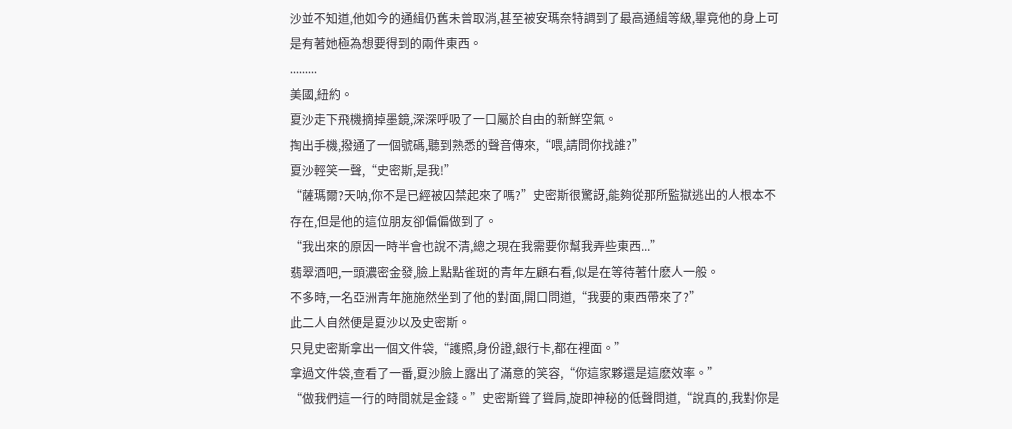沙並不知道,他如今的通緝仍舊未曾取消,甚至被安瑪奈特調到了最高通緝等級,畢竟他的身上可是有著她極為想要得到的兩件東西。
.........
美國,紐約。
夏沙走下飛機摘掉墨鏡,深深呼吸了一口屬於自由的新鮮空氣。
掏出手機,撥通了一個號碼,聽到熟悉的聲音傳來,“喂,請問你找誰?”
夏沙輕笑一聲,“史密斯,是我!”
“薩瑪爾?天呐,你不是已經被囚禁起來了嗎?”史密斯很驚訝,能夠從那所監獄逃出的人根本不存在,但是他的這位朋友卻偏偏做到了。
“我出來的原因一時半會也說不清,總之現在我需要你幫我弄些東西...”
翡翠酒吧,一頭濃密金發,臉上點點雀斑的青年左顧右看,似是在等待著什麽人一般。
不多時,一名亞洲青年施施然坐到了他的對面,開口問道,“我要的東西帶來了?”
此二人自然便是夏沙以及史密斯。
只見史密斯拿出一個文件袋,“護照,身份證,銀行卡,都在裡面。”
拿過文件袋,查看了一番,夏沙臉上露出了滿意的笑容,“你這家夥還是這麽效率。”
“做我們這一行的時間就是金錢。”史密斯聳了聳肩,旋即神秘的低聲問道,“說真的,我對你是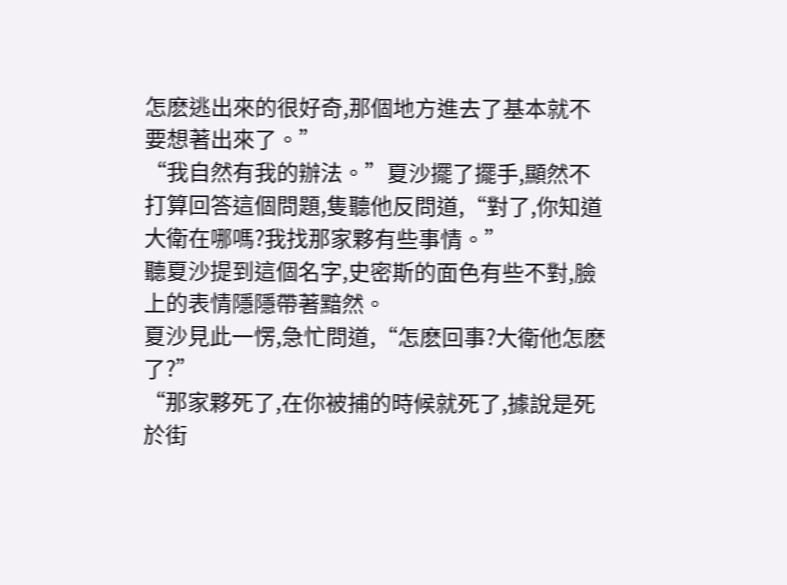怎麽逃出來的很好奇,那個地方進去了基本就不要想著出來了。”
“我自然有我的辦法。”夏沙擺了擺手,顯然不打算回答這個問題,隻聽他反問道,“對了,你知道大衛在哪嗎?我找那家夥有些事情。”
聽夏沙提到這個名字,史密斯的面色有些不對,臉上的表情隱隱帶著黯然。
夏沙見此一愣,急忙問道,“怎麽回事?大衛他怎麽了?”
“那家夥死了,在你被捕的時候就死了,據說是死於街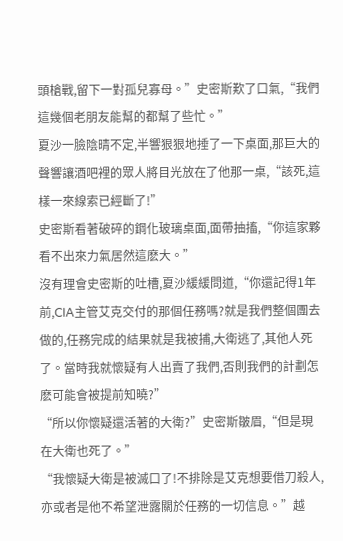頭槍戰,留下一對孤兒寡母。”史密斯歎了口氣,“我們這幾個老朋友能幫的都幫了些忙。”
夏沙一臉陰晴不定,半響狠狠地捶了一下桌面,那巨大的聲響讓酒吧裡的眾人將目光放在了他那一桌,“該死,這樣一來線索已經斷了!”
史密斯看著破碎的鋼化玻璃桌面,面帶抽搐,“你這家夥看不出來力氣居然這麽大。”
沒有理會史密斯的吐槽,夏沙緩緩問道,“你還記得1年前,CIA主管艾克交付的那個任務嗎?就是我們整個團去做的,任務完成的結果就是我被捕,大衛逃了,其他人死了。當時我就懷疑有人出賣了我們,否則我們的計劃怎麽可能會被提前知曉?”
“所以你懷疑還活著的大衛?”史密斯皺眉,“但是現在大衛也死了。”
“我懷疑大衛是被滅口了!不排除是艾克想要借刀殺人,亦或者是他不希望泄露關於任務的一切信息。”越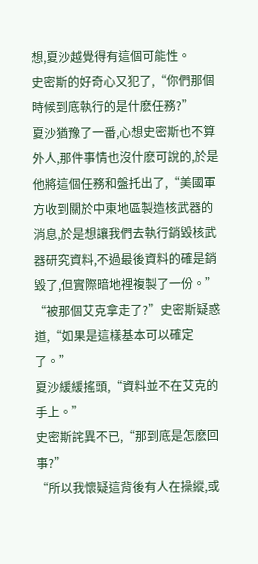想,夏沙越覺得有這個可能性。
史密斯的好奇心又犯了,“你們那個時候到底執行的是什麽任務?”
夏沙猶豫了一番,心想史密斯也不算外人,那件事情也沒什麽可說的,於是他將這個任務和盤托出了,“美國軍方收到關於中東地區製造核武器的消息,於是想讓我們去執行銷毀核武器研究資料,不過最後資料的確是銷毀了,但實際暗地裡複製了一份。”
“被那個艾克拿走了?”史密斯疑惑道,“如果是這樣基本可以確定了。”
夏沙緩緩搖頭,“資料並不在艾克的手上。”
史密斯詫異不已,“那到底是怎麽回事?”
“所以我懷疑這背後有人在操縱,或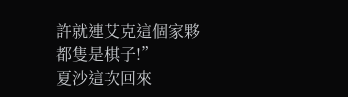許就連艾克這個家夥都隻是棋子!”
夏沙這次回來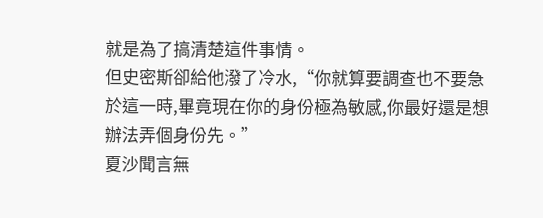就是為了搞清楚這件事情。
但史密斯卻給他潑了冷水,“你就算要調查也不要急於這一時,畢竟現在你的身份極為敏感,你最好還是想辦法弄個身份先。”
夏沙聞言無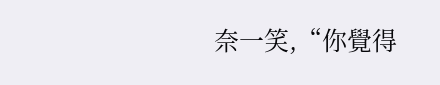奈一笑,“你覺得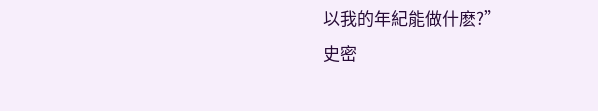以我的年紀能做什麽?”
史密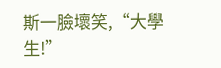斯一臉壞笑,“大學生!”